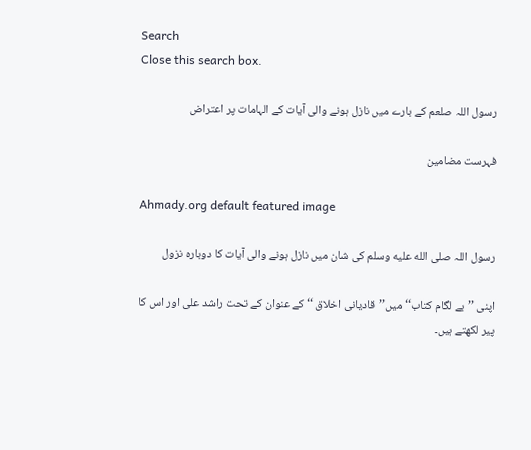Search
Close this search box.

رسول اللہ صلعم کے بارے میں نازل ہونے والی آیات کے الہامات پر اعتراض

فہرست مضامین

Ahmady.org default featured image

رسول اللہ صلى الله عليه وسلم کی شان میں نازل ہونے والی آیات کا دوبارہ نزول

اپنی ’’بے لگام کتاب‘‘ میں’’قادیانی اخلاق ‘‘ کے عنوان کے تحت راشد علی اور اس کا پیر لکھتے ہیں۔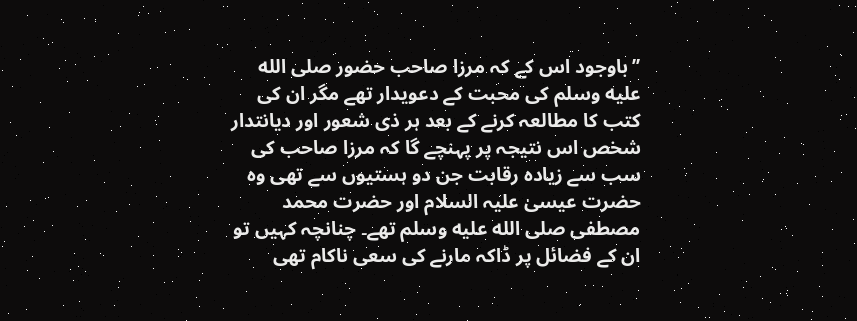’’باوجود اس کے کہ مرزا صاحب حضور صلى الله عليه وسلم کی محبت کے دعویدار تھے مگر ان کی کتب کا مطالعہ کرنے کے بعد ہر ذی شعور اور دیانتدار شخص اس نتیجہ پر پہنچے گا کہ مرزا صاحب کی سب سے زیادہ رقابت جن دو ہستیوں سے تھی وہ حضرت عیسیٰ علیہ السلام اور حضرت محمد مصطفی صلى الله عليه وسلم تھے۔ چنانچہ کہیں تو ان کے فضائل پر ڈاکہ مارنے کی سعی ناکام تھی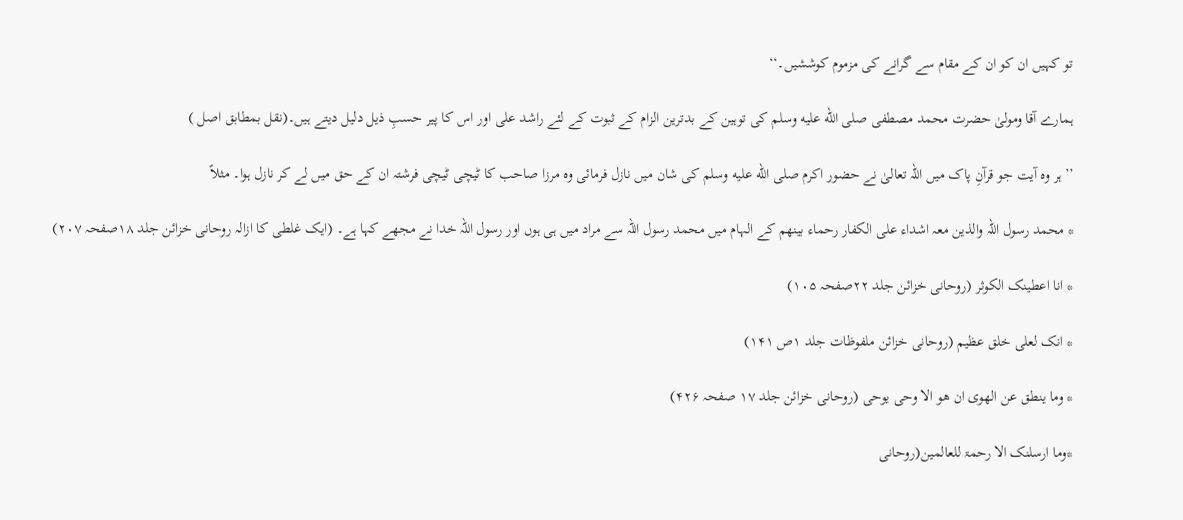تو کہیں ان کو ان کے مقام سے گرانے کی مزموم کوششیں۔‘‘

ہمارے آقا ومولیٰ حضرت محمد مصطفی صلى الله عليه وسلم کی توہین کے بدترین الزام کے ثبوت کے لئے راشد علی اور اس کا پیر حسبِ ذیل دلیل دیتے ہیں۔(نقل بمطابق اصل )

’’ہر وہ آیت جو قرآنِ پاک میں اللہ تعالیٰ نے حضور اکرم صلى الله عليه وسلم کی شان میں نازل فرمائی وہ مرزا صاحب کا ٹیچی ٹیچی فرشتہ ان کے حق میں لے کر نازل ہوا۔ مثلاً

* محمد رسول اللہ والذین معہ اشداء علی الکفار رحماء بینھم کے الہام میں محمد رسول اللہ سے مراد میں ہی ہوں اور رسول اللہ خدا نے مجھے کہا ہے۔ (ایک غلطی کا ازالہ روحانی خزائن جلد ۱۸صفحہ ۲۰۷)

* انا اعطینک الکوثر (روحانی خزائن جلد ۲۲صفحہ ۱۰۵)

* انک لعلی خلق عظیم (روحانی خزائن ملفوظات جلد ۱ص ۱۴۱)

* وما ینطق عن الھوی ان ھو الا وحی یوحی (روحانی خزائن جلد ۱۷ صفحہ ۴۲۶)

*وما ارسلنک الا رحمۃ للعالمین(روحانی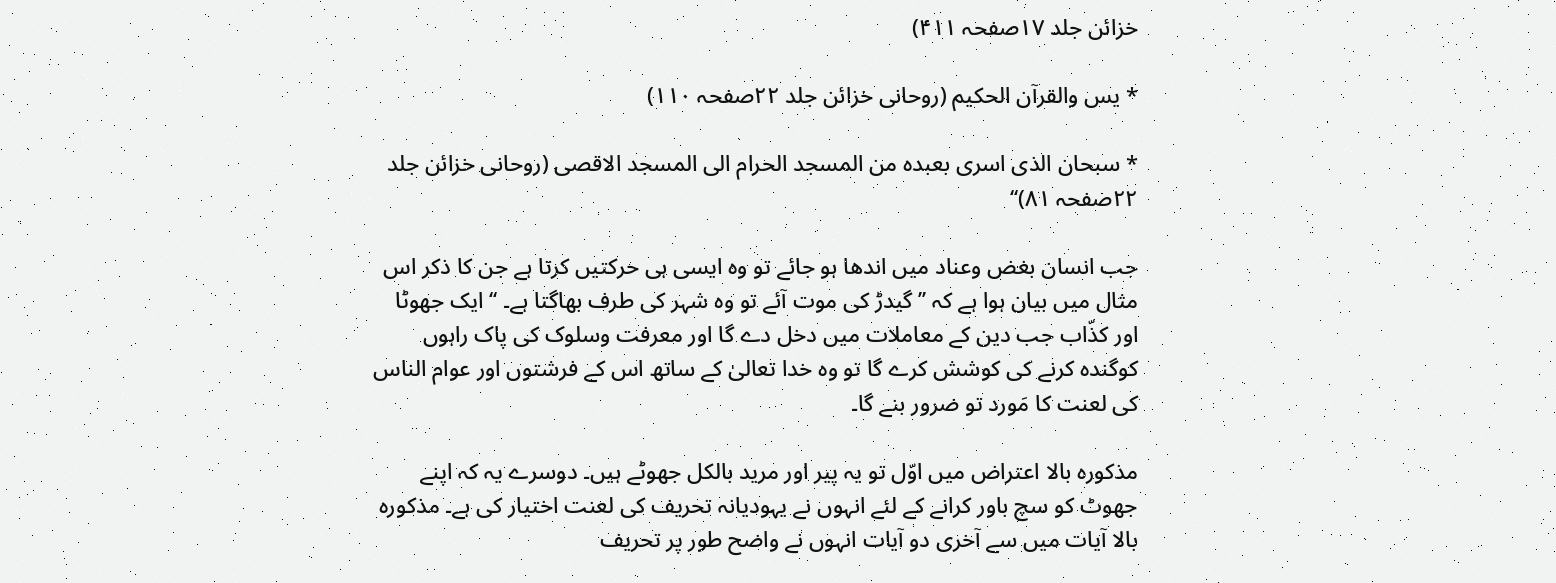خزائن جلد ۱۷صفحہ ۴۱۱)

* یس والقرآن الحکیم (روحانی خزائن جلد ۲۲صفحہ ۱۱۰)

* سبحان الذی اسری بعبدہ من المسجد الحرام الی المسجد الاقصی (روحانی خزائن جلد ۲۲صفحہ ۸۱)‘‘

جب انسان بغض وعناد میں اندھا ہو جائے تو وہ ایسی ہی حرکتیں کرتا ہے جن کا ذکر اس مثال میں بیان ہوا ہے کہ ’’ گیدڑ کی موت آئے تو وہ شہر کی طرف بھاگتا ہے۔ ‘‘ ایک جھوٹا اور کذّاب جب دین کے معاملات میں دخل دے گا اور معرفت وسلوک کی پاک راہوں کوگندہ کرنے کی کوشش کرے گا تو وہ خدا تعالیٰ کے ساتھ اس کے فرشتوں اور عوام الناس کی لعنت کا مَورد تو ضرور بنے گا۔

مذکورہ بالا اعتراض میں اوّل تو یہ پیر اور مرید بالکل جھوٹے ہیں۔ دوسرے یہ کہ اپنے جھوٹ کو سچ باور کرانے کے لئے انہوں نے یہودیانہ تحریف کی لعنت اختیار کی ہے۔ مذکورہ بالا آیات میں سے آخری دو آیات انہوں نے واضح طور پر تحریف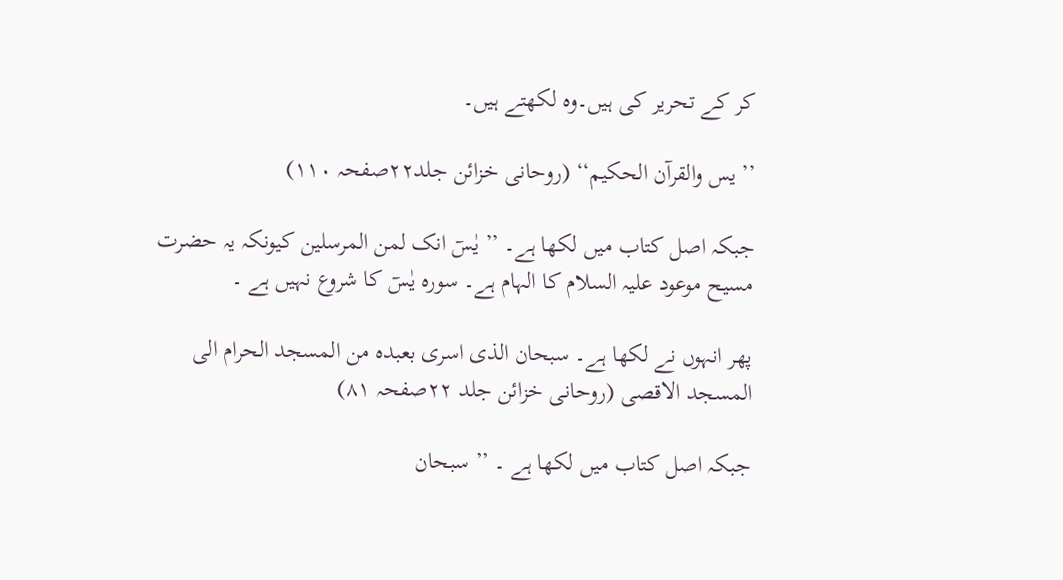کر کے تحریر کی ہیں۔وہ لکھتے ہیں۔

’’ یس والقرآن الحکیم‘‘ (روحانی خزائن جلد۲۲صفحہ ۱۱۰)

جبکہ اصل کتاب میں لکھا ہے۔ ’’ یٰسٓ انک لمن المرسلین کیونکہ یہ حضرت مسیح موعود علیہ السلام کا الہام ہے۔ سورہ یٰسٓ کا شروع نہیں ہے ۔

پھر انہوں نے لکھا ہے۔ سبحان الذی اسری بعبدہ من المسجد الحرام الی المسجد الاقصی (روحانی خزائن جلد ۲۲صفحہ ۸۱)

جبکہ اصل کتاب میں لکھا ہے ۔ ’’ سبحان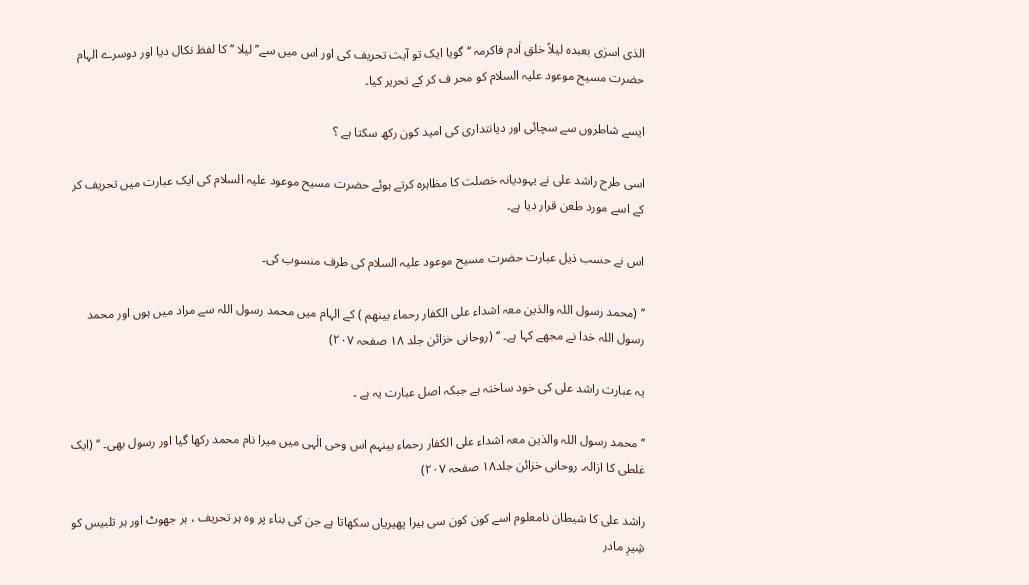الذی اسرٰی بعبدہ لیلاً خلق اٰدم فاکرمہ ‘‘ گویا ایک تو آیت تحریف کی اور اس میں سے’’ لیلا ‘‘ کا لفظ نکال دیا اور دوسرے الہام حضرت مسیح موعود علیہ السلام کو محر ف کر کے تحریر کیا۔

ایسے شاطروں سے سچائی اور دیانتداری کی امید کون رکھ سکتا ہے ؟

اسی طرح راشد علی نے یہودیانہ خصلت کا مظاہرہ کرتے ہوئے حضرت مسیح موعود علیہ السلام کی ایک عبارت میں تحریف کر کے اسے مورد طعن قرار دیا ہے۔

اس نے حسب ذیل عبارت حضرت مسیح موعود علیہ السلام کی طرف منسوب کی۔

’’ (محمد رسول اللہ والذین معہ اشداء علی الکفار رحماء بینھم ) کے الہام میں محمد رسول اللہ سے مراد میں ہوں اور محمد رسول اللہ خدا نے مجھے کہا ہے۔ ‘‘ (روحانی خزائن جلد ۱۸ صفحہ ۲۰۷)

یہ عبارت راشد علی کی خود ساختہ ہے جبکہ اصل عبارت یہ ہے ۔

’’محمد رسول اللہ والذین معہ اشداء علی الکفار رحماء بینہم اس وحی الٰہی میں میرا نام محمد رکھا گیا اور رسول بھی۔ ‘‘ (ایک غلطی کا ازالہ۔ روحانی خزائن جلد۱۸ صفحہ ۲۰۷)

راشد علی کا شیطان نامعلوم اسے کون کون سی ہیرا پھیریاں سکھاتا ہے جن کی بناء پر وہ ہر تحریف ، ہر جھوٹ اور ہر تلبیس کو شِیرِ مادر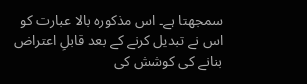سمجھتا ہے۔ اس مذکورہ بالا عبارت کو اس نے تبدیل کرنے کے بعد قابلِ اعتراض بنانے کی کوشش کی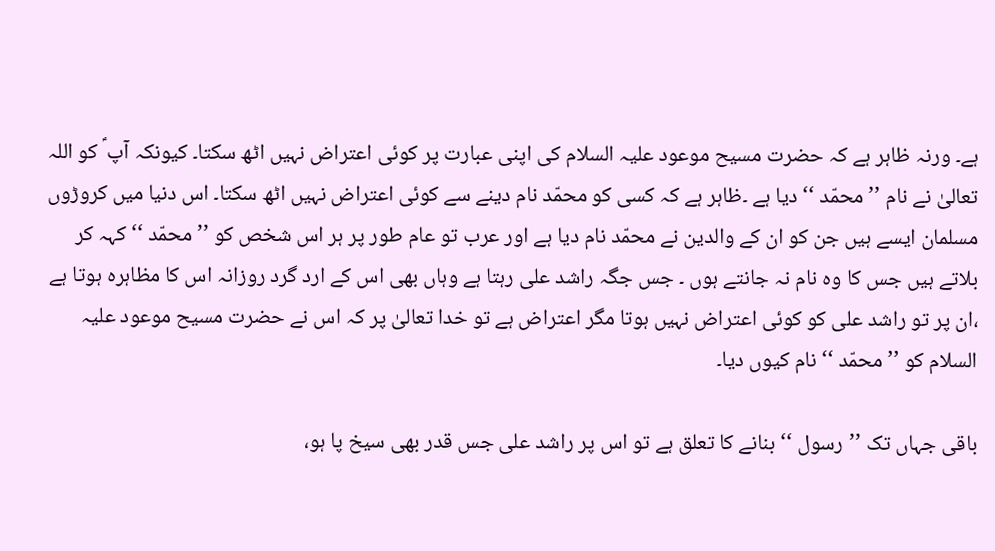ہے۔ ورنہ ظاہر ہے کہ حضرت مسیح موعود علیہ السلام کی اپنی عبارت پر کوئی اعتراض نہیں اٹھ سکتا۔ کیونکہ آپ ؑ کو اللہ تعالیٰ نے نام ’’ محمّد ‘‘ دیا ہے ۔ظاہر ہے کہ کسی کو محمّد نام دینے سے کوئی اعتراض نہیں اٹھ سکتا۔ اس دنیا میں کروڑوں مسلمان ایسے ہیں جن کو ان کے والدین نے محمّد نام دیا ہے اور عرب تو عام طور پر ہر اس شخص کو ’’ محمّد ‘‘ کہہ کر بلاتے ہیں جس کا وہ نام نہ جانتے ہوں ۔ جس جگہ راشد علی رہتا ہے وہاں بھی اس کے ارد گرد روزانہ اس کا مظاہرہ ہوتا ہے ،ان پر تو راشد علی کو کوئی اعتراض نہیں ہوتا مگر اعتراض ہے تو خدا تعالیٰ پر کہ اس نے حضرت مسیح موعود علیہ السلام کو ’’ محمّد ‘‘ نام کیوں دیا۔

باقی جہاں تک ’’رسول ‘‘ بنانے کا تعلق ہے تو اس پر راشد علی جس قدر بھی سیخ پا ہو،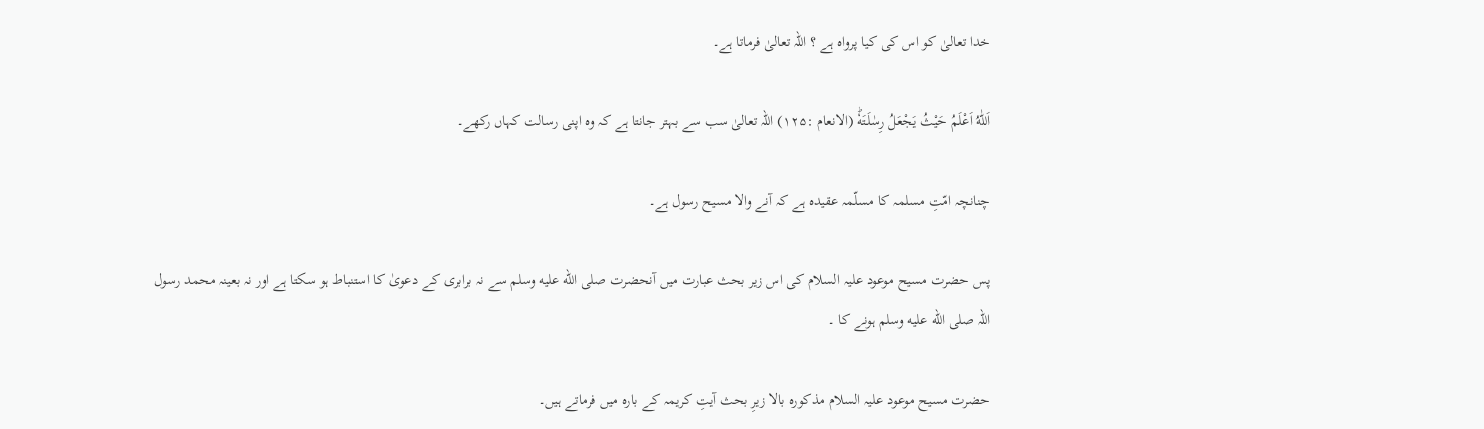خدا تعالیٰ کو اس کی کیا پرواہ ہے ؟ اللہ تعالیٰ فرماتا ہے۔

اَللّٰهُ اَعْلَمُ حَيْثُ يَجْعَلُ رِسٰلَـتَهٗ‌ؕ (الانعام :۱۲۵) اللہ تعالیٰ سب سے بہتر جانتا ہے کہ وہ اپنی رسالت کہاں رکھے۔

چنانچہ امّتِ مسلمہ کا مسلّمہ عقیدہ ہے کہ آنے والا مسیح رسول ہے۔

پس حضرت مسیح موعود علیہ السلام کی اس زیر بحث عبارت میں آنحضرت صلى الله عليه وسلم سے نہ برابری کے دعویٰ کا استنباط ہو سکتا ہے اور نہ بعینہ محمد رسول اللہ صلى الله عليه وسلم ہونے کا ۔

حضرت مسیح موعود علیہ السلام مذکورہ بالا زیرِ بحث آیتِ کریمہ کے بارہ میں فرماتے ہیں۔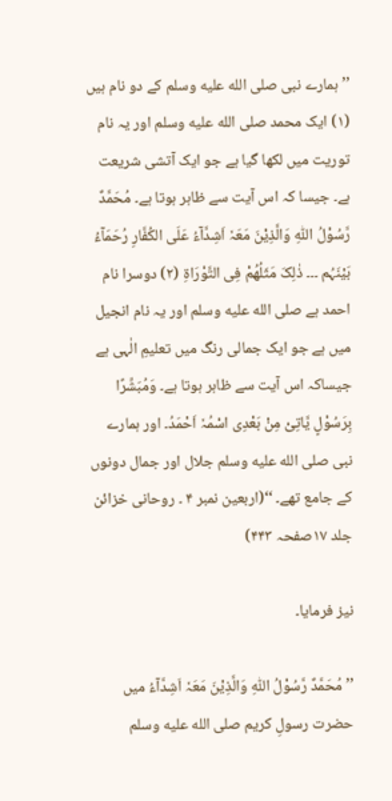’’ہمارے نبی صلى الله عليه وسلم کے دو نام ہیں (۱) ایک محمد صلى الله عليه وسلم اور یہ نام توریت میں لکھا گیا ہے جو ایک آتشی شریعت ہے۔ جیسا کہ اس آیت سے ظاہر ہوتا ہے۔ مُحَمَّدٌ رَّسُوْلُ اللّٰہِ وَالَّذِیْنَ مَعَہٗ اَشِدَّآءُ عَلَی الکُفَّارِ رُحَمَآءُ بَیْنَہُم ۔۔۔ ذٰلِکَ مَثَلُھُمْ فِی التَّوْرَاۃِ (۲) دوسرا نام احمد ہے صلى الله عليه وسلم اور یہ نام انجیل میں ہے جو ایک جمالی رنگ میں تعلیمِ الٰہی ہے جیساکہ اس آیت سے ظاہر ہوتا ہے۔ وَمُبَشِّرًا بِرَسُوْلٍ یَّاتِیْ مِنْ بَعْدِی اسْمُہٗ اَحْمَدُ۔ اور ہمارے نبی صلى الله عليه وسلم جلال اور جمال دونوں کے جامع تھے۔ ‘‘(اربعین نمبر ۴ ۔ روحانی خزائن جلد ۱۷صفحہ ۴۴۳)

نیز فرمایا۔

’’ مُحَمَّدٌ رَّسُوْلُ اللّٰہِ وَالَّذِیْنَ مَعَہٗ اَشِدَّآءُ میں حضرت رسولِ کریم صلى الله عليه وسلم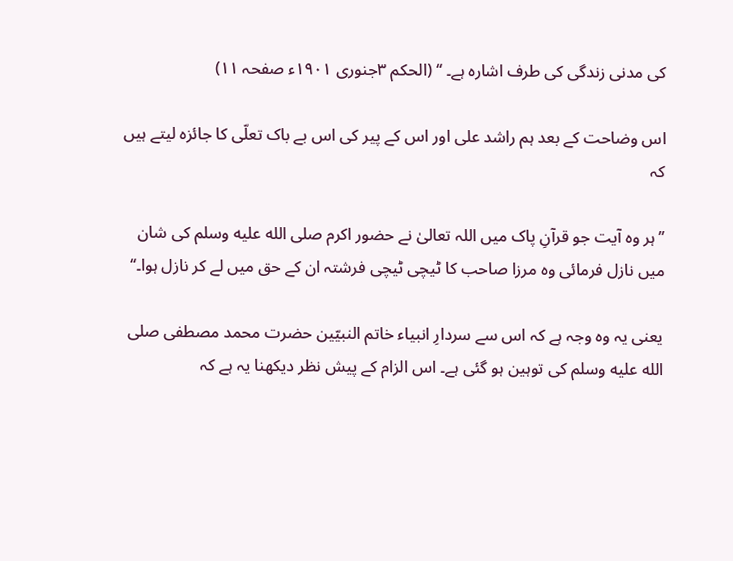کی مدنی زندگی کی طرف اشارہ ہے۔ ‘‘ (الحکم ۳جنوری ۱۹۰۱ء صفحہ ۱۱)

اس وضاحت کے بعد ہم راشد علی اور اس کے پیر کی اس بے باک تعلّی کا جائزہ لیتے ہیں کہ

’’ہر وہ آیت جو قرآنِ پاک میں اللہ تعالیٰ نے حضور اکرم صلى الله عليه وسلم کی شان میں نازل فرمائی وہ مرزا صاحب کا ٹیچی ٹیچی فرشتہ ان کے حق میں لے کر نازل ہوا۔‘‘

یعنی یہ وہ وجہ ہے کہ اس سے سردارِ انبیاء خاتم النبیّین حضرت محمد مصطفی صلى الله عليه وسلم کی توہین ہو گئی ہے۔ اس الزام کے پیش نظر دیکھنا یہ ہے کہ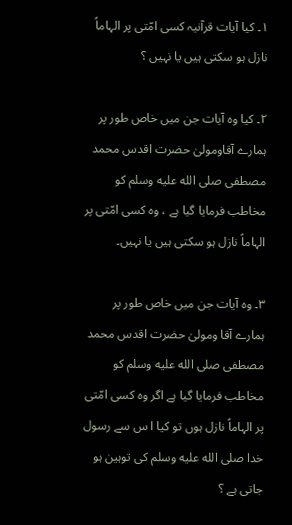۱۔ کیا آیات قرآنیہ کسی امّتی پر الہاماً نازل ہو سکتی ہیں یا نہیں ؟

۲۔ کیا وہ آیات جن میں خاص طور پر ہمارے آقاومولیٰ حضرت اقدس محمد مصطفی صلى الله عليه وسلم کو مخاطب فرمایا گیا ہے ، وہ کسی امّتی پر الہاماً نازل ہو سکتی ہیں یا نہیں۔

۳۔ وہ آیات جن میں خاص طور پر ہمارے آقا ومولیٰ حضرت اقدس محمد مصطفی صلى الله عليه وسلم کو مخاطب فرمایا گیا ہے اگر وہ کسی امّتی پر الہاماً نازل ہوں تو کیا ا س سے رسول خدا صلى الله عليه وسلم کی توہین ہو جاتی ہے ؟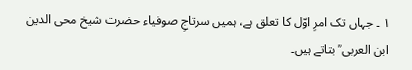۱ ۔ جہاں تک امرِ اوّل کا تعلق ہے، ہمیں سرتاجِ صوفیاء حضرت شیخ محی الدین ابن العربی ؒ بتاتے ہیں۔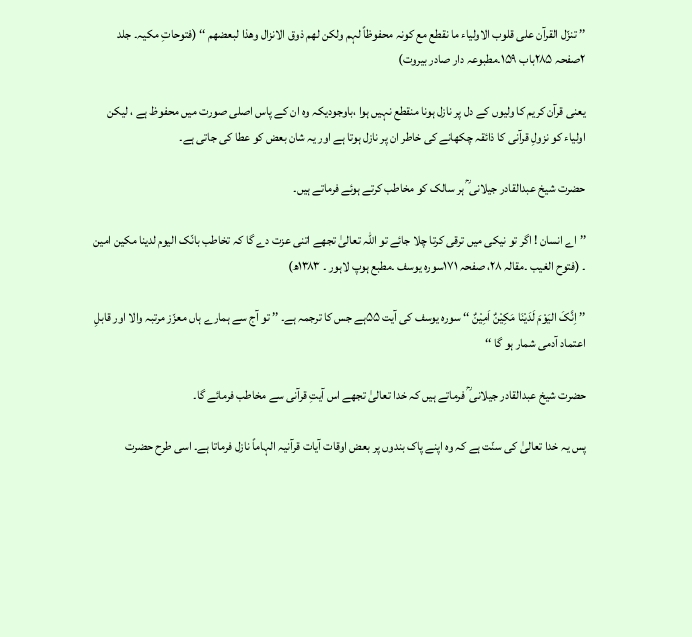’’ تنزّل القرآن علی قلوب الاولیاء ما نقطع مع کونہ محفوظاً لہم ولکن لھم ذوق الانزال وھذا لبعضھم ‘‘ (فتوحاتِ مکیہ۔ جلد ۲صفحہ ۲۸۵باب ۱۵۹۔مطبوعہ دار صادر بیروت)

یعنی قرآن کریم کا ولیوں کے دل پر نازل ہونا منقطع نہیں ہوا ،باوجودیکہ وہ ان کے پاس اصلی صورت میں محفوظ ہے ، لیکن اولیاء کو نزولِ قرآنی کا ذائقہ چکھانے کی خاطر ان پر نازل ہوتا ہے اور یہ شان بعض کو عطا کی جاتی ہے۔

حضرت شیخ عبدالقادر جیلانی ؒ ہر سالک کو مخاطب کرتے ہوئے فرماتے ہیں۔

’’ اے انسان ! اگر تو نیکی میں ترقی کرتا چلا جائے تو اللہ تعالیٰ تجھے اتنی عزت دے گا کہ تخاطب بانّک الیوم لدینا مکین امین ۔ (فتوح الغیب ۔مقالہ ۲۸، صفحہ ۱۷۱سورہ یوسف ۔مطبع ہوپ لاہور ۔ ۱۳۸۳ھ)

’’ اِنَّکَ الیَوْمَ لَدَیْنَا مَکِیْنٌ اَمِیْنٌ ‘‘ سورہ یوسف کی آیت ۵۵ہے جس کا ترجمہ ہے۔ ’’ تو آج سے ہمارے ہاں معزّز مرتبہ والا اور قابلِ اعتماد آدمی شمار ہو گا ‘‘

حضرت شیخ عبدالقادر جیلانی ؒ فرماتے ہیں کہ خدا تعالیٰ تجھے اس آیتِ قرآنی سے مخاطب فرمائے گا۔

پس یہ خدا تعالیٰ کی سنّت ہے کہ وہ اپنے پاک بندوں پر بعض اوقات آیات قرآنیہ الہاماً نازل فرماتا ہے۔ اسی طرح حضرت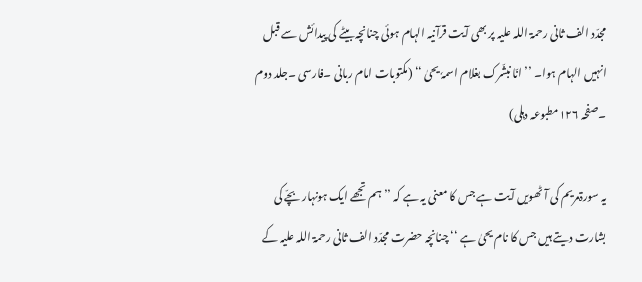مجدّد الف ثانی رحمۃ اللہ علیہ پر بھی آیت قرآنیہ الہام ہوئی چنانچہ بیٹے کی پیدائش سے قبل انہیں الہام ہوا۔ ’’ انّا نبشّرک بغلام اسمہٗ یحیٰ ‘‘ (مکتوبات امام ربانی ۔فارسی ۔جلد دوم ۔صفحہ ۱۲۶مطبوعہ دہلی)

یہ سورۃمریم کی آٹھویں آیت ہے جس کا معنی یہ ہے کہ ’’ ہم تجھے ایک ہونہار بچّے کی بشارت دیتے ہیں جس کا نام یحیٰ ہے ‘‘ چنانچہ حضرت مجدّد الف ثانی رحمۃ اللہ علیہ کے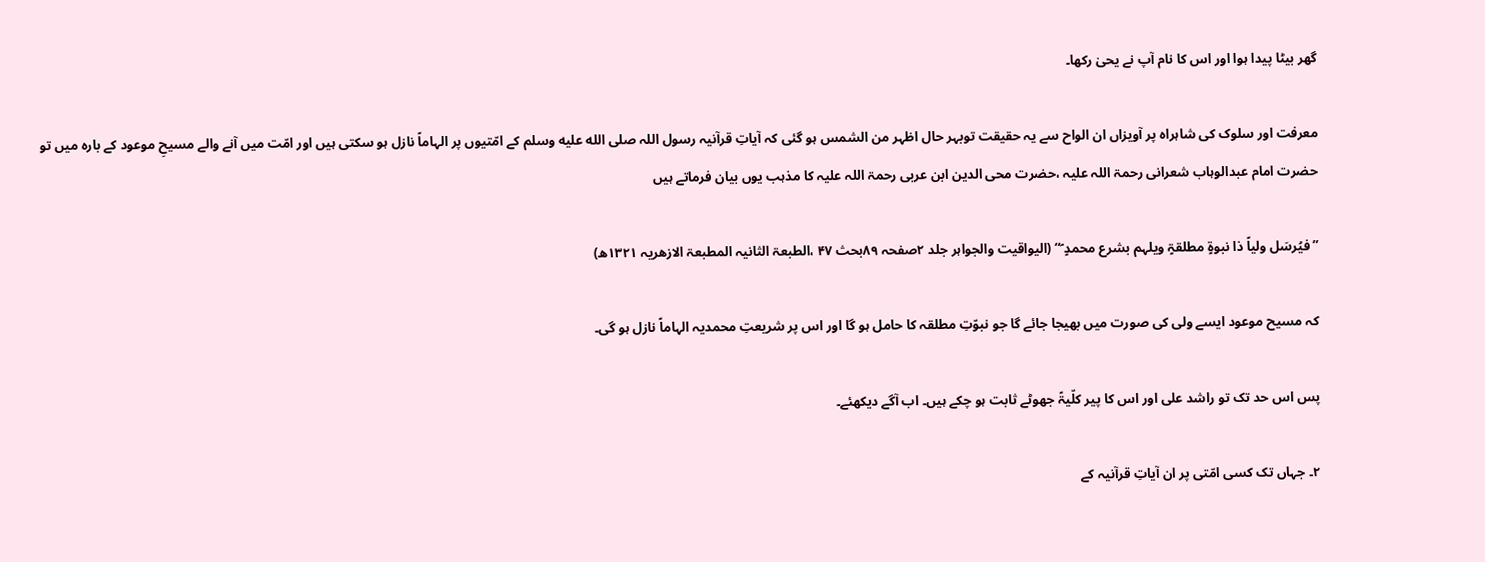گھر بیٹا پیدا ہوا اور اس کا نام آپ نے یحیٰ رکھا۔

معرفت اور سلوک کی شاہراہ پر آویزاں ان الواح سے یہ حقیقت توبہر حال اظہر من الشمس ہو گئی کہ آیاتِ قرآنیہ رسول اللہ صلى الله عليه وسلم کے امّتیوں پر الہاماً نازل ہو سکتی ہیں اور امّت میں آنے والے مسیحِ موعود کے بارہ میں تو حضرت امام عبدالوہاب شعرانی رحمۃ اللہ علیہ ،حضرت محی الدین ابن عربی رحمۃ اللہ علیہ کا مذہب یوں بیان فرماتے ہیں

’’فیُرسَل ولیاً ذا نبوۃٍ مطلقۃٍ ویلہم بشرع محمدٍ ؐ‘‘ (الیواقیت والجواہر جلد ۲صفحہ ۸۹بحث ۴۷ ،الطبعۃ الثانیہ المطبعۃ الازھریہ ۱۳۲۱ھ)

کہ مسیح موعود ایسے ولی کی صورت میں بھیجا جائے گا جو نبوّتِ مطلقہ کا حامل ہو گا اور اس پر شریعتِ محمدیہ الہاماً نازل ہو گی۔

پس اس حد تک تو راشد علی اور اس کا پیر کلّیۃً جھوٹے ثابت ہو چکے ہیں۔ اب آگے دیکھئے۔

۲۔ جہاں تک کسی امّتی پر ان آیاتِ قرآنیہ کے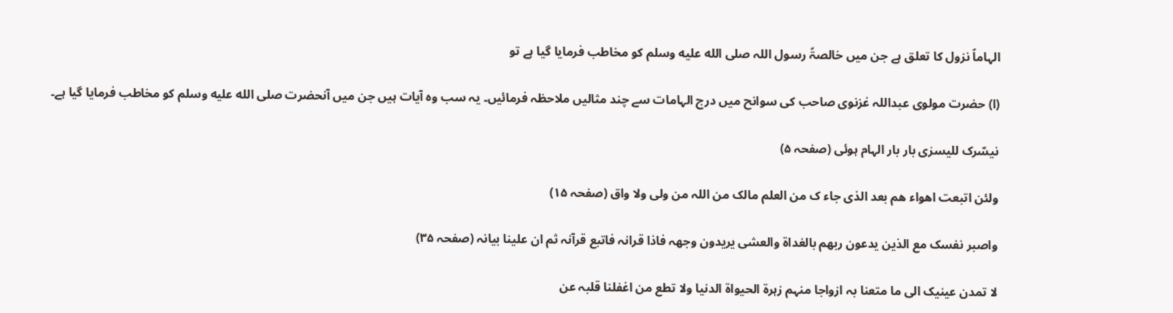الہاماً نزول کا تعلق ہے جن میں خالصۃً رسول اللہ صلى الله عليه وسلم کو مخاطب فرمایا گیا ہے تو

(ا) حضرت مولوی عبداللہ غزنوی صاحب کی سوانح میں درج الہامات سے چند مثالیں ملاحظہ فرمائیں۔ یہ سب وہ آیات ہیں جن میں آنحضرت صلى الله عليه وسلم کو مخاطب فرمایا گیا ہے۔

نیسّرک للیسرٰی بار بار الہام ہوئی (صفحہ ۵)

ولئن اتبعت اھواء ھم بعد الذی جاء ک من العلم مالک من اللہ من ولی ولا واق (صفحہ ۱۵)

واصبر نفسک مع الذین یدعون ربھم بالغداۃ والعشی یریدون وجھہ فاذا قرانہ فاتبع قرآنہ ثم ان علینا بیانہ (صفحہ ۳۵)

لا تمدن عینیک الی ما متعنا بہ ازواجا منہم زہرۃ الحیواۃ الدنیا ولا تطع من اغفلنا قلبہ عن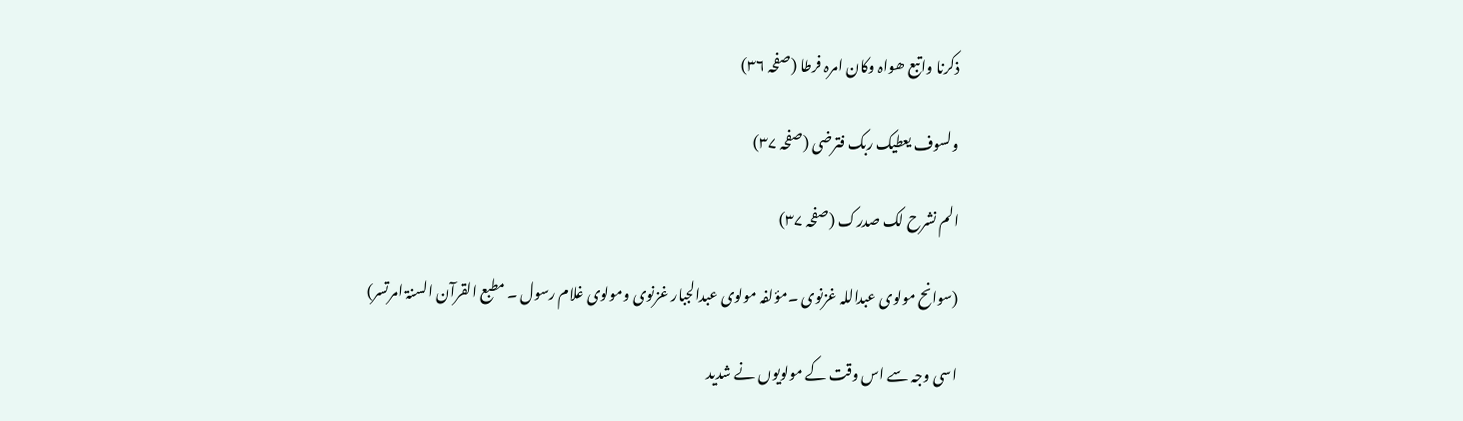ذکرنا واتبع ھواہ وکان امرہ فرطا (صفحہ ۳۶)

ولسوف یعطیک ربک فترضی (صفحہ ۳۷)

الم نشرح لک صدرک (صفحہ ۳۷)

(سوانح مولوی عبداللہ غزنوی ۔مؤلفہ مولوی عبدالجبار غزنوی ومولوی غلام رسول ۔ مطبع القرآن السنۃ امرتسر)

اسی وجہ سے اس وقت کے مولویوں نے شدید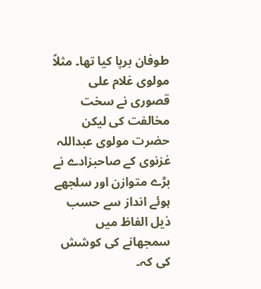طوفان برپا کیا تھا۔ مثلاً مولوی غلام علی قصوری نے سخت مخالفت کی لیکن حضرت مولوی عبداللہ غزنوی کے صاحبزادے نے بڑے متوازن اور سلجھے ہوئے انداز سے حسب ذیل الفاظ میں سمجھانے کی کوشش کی کہ۔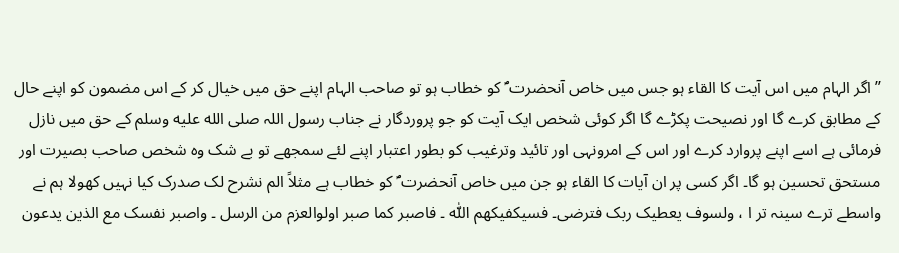’’ اگر الہام میں اس آیت کا القاء ہو جس میں خاص آنحضرت ؐ کو خطاب ہو تو صاحب الہام اپنے حق میں خیال کر کے اس مضمون کو اپنے حال کے مطابق کرے گا اور نصیحت پکڑے گا اگر کوئی شخص ایک آیت کو جو پروردگار نے جناب رسول اللہ صلى الله عليه وسلم کے حق میں نازل فرمائی ہے اسے اپنے پروارد کرے اور اس کے امرونہی اور تائید وترغیب کو بطور اعتبار اپنے لئے سمجھے تو بے شک وہ شخص صاحب بصیرت اور مستحق تحسین ہو گا۔ اگر کسی پر ان آیات کا القاء ہو جن میں خاص آنحضرت ؐ کو خطاب ہے مثلاً الم نشرح لک صدرک کیا نہیں کھولا ہم نے واسطے ترے سینہ تر ا ، ولسوف یعطیک ربک فترضی۔ فسیکفیکھم اللّٰہ ۔ فاصبر کما صبر اولوالعزم من الرسل ۔ واصبر نفسک مع الذین یدعون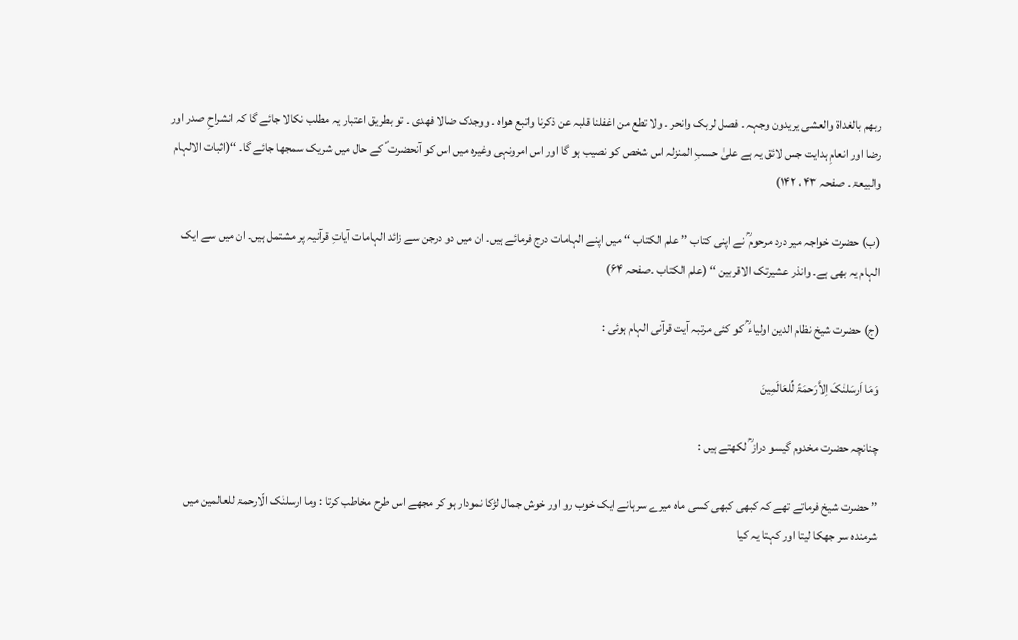ربھم بالغداۃ والعشی یریدون وجہہ ۔ فصل لربک وانحر ۔ ولا تطع من اغفلنا قلبہ عن ذکرنا واتبع ھواہ ۔ ووجدک ضالا فھدی ۔ تو بطریق اعتبار یہ مطلب نکالا جائے گا کہ انشراحِ صدر اور رضا اور انعامِ ہدایت جس لائق یہ ہے علیٰ حسبِ المنزلہ اس شخص کو نصیب ہو گا اور اس امرونہی وغیرہ میں اس کو آنحضرت ؐ کے حال میں شریک سمجھا جائے گا۔ ‘‘(اثبات الالہام والبیعۃ ۔ صفحہ ۴۳ ، ۱۴۲)

(ب) حضرت خواجہ میر درد مرحوم ؒ نے اپنی کتاب ’’ علم الکتاب ‘‘ میں اپنے الہامات درج فرمائے ہیں۔ ان میں دو درجن سے زائد الہامات آیاتِ قرآنیہ پر مشتمل ہیں۔ ان میں سے ایک الہام یہ بھی ہے۔ وانذر عشیرتک الاقربین ‘‘ (علم الکتاب ۔صفحہ ۶۴)

(ج) حضرت شیخ نظام الدین اولیاء ؒ کو کئی مرتبہ آیت قرآنی الہام ہوئی :

وَمَا اَرسَلنٰکَ اِلاَّرَحمَۃً لِّلعَالَمِینَ

چنانچہ حضرت مخدوم گیسو دراز ؒ لکھتے ہیں :

’’ حضرت شیخ فرماتے تھے کہ کبھی کبھی کسی ماہ میرے سرہانے ایک خوب رو اور خوش جمال لڑکا نمودار ہو کر مجھے اس طرح مخاطب کرتا : وما ارسلنٰک الّارحمۃ للعالمین میں شرمندہ سر جھکا لیتا اور کہتا یہ کیا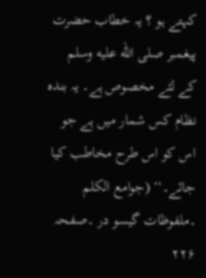کہتے ہو ؟ یہ خطاب حضرت پیغمبر صلى الله عليه وسلم کے لئے مخصوص ہے۔ یہ بندہ نظام کس شمار میں ہے جو اس کو اس طرح مخاطب کیا جائے۔‘‘ (جوامع الکلم ۔ملفوظات گیسو در ۔صفحہ ۲۲۶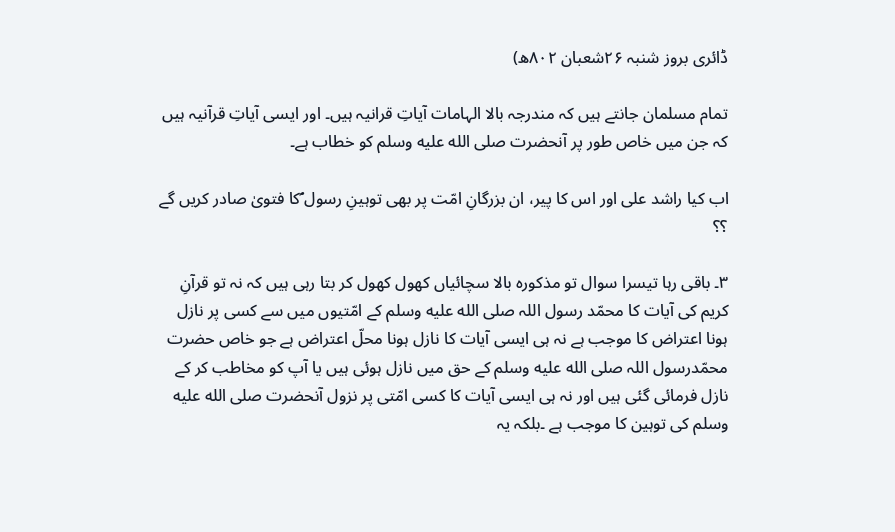ڈائری بروز شنبہ ۲۶شعبان ۸۰۲ھ)

تمام مسلمان جانتے ہیں کہ مندرجہ بالا الہامات آیاتِ قرانیہ ہیں۔ اور ایسی آیاتِ قرآنیہ ہیں کہ جن میں خاص طور پر آنحضرت صلى الله عليه وسلم کو خطاب ہے۔

اب کیا راشد علی اور اس کا پیر، ان بزرگانِ امّت پر بھی توہینِ رسول ؐکا فتویٰ صادر کریں گے ؟؟

۳۔ باقی رہا تیسرا سوال تو مذکورہ بالا سچائیاں کھول کھول کر بتا رہی ہیں کہ نہ تو قرآنِ کریم کی آیات کا محمّد رسول اللہ صلى الله عليه وسلم کے امّتیوں میں سے کسی پر نازل ہونا اعتراض کا موجب ہے نہ ہی ایسی آیات کا نازل ہونا محلّ اعتراض ہے جو خاص حضرت محمّدرسول اللہ صلى الله عليه وسلم کے حق میں نازل ہوئی ہیں یا آپ کو مخاطب کر کے نازل فرمائی گئی ہیں اور نہ ہی ایسی آیات کا کسی امّتی پر نزول آنحضرت صلى الله عليه وسلم کی توہین کا موجب ہے ۔بلکہ یہ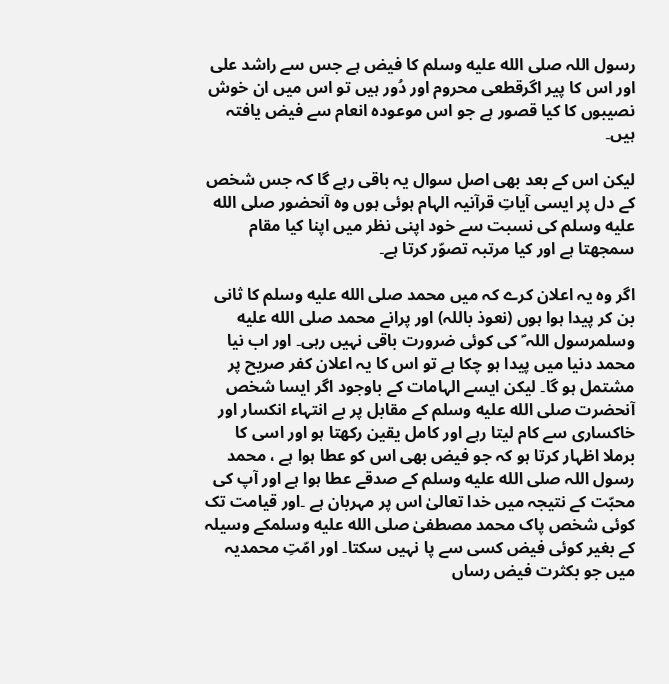رسول اللہ صلى الله عليه وسلم کا فیض ہے جس سے راشد علی اور اس کا پیر اگرقطعی محروم اور دُور ہیں تو اس میں ان خوش نصیبوں کا کیا قصور ہے جو اس موعودہ انعام سے فیض یافتہ ہیں۔

لیکن اس کے بعد بھی اصل سوال یہ باقی رہے گا کہ جس شخص کے دل پر ایسی آیاتِ قرآنیہ الہام ہوئی ہوں وہ آنحضور صلى الله عليه وسلم کی نسبت سے خود اپنی نظر میں اپنا کیا مقام سمجھتا ہے اور کیا مرتبہ تصوّر کرتا ہے۔

اگر وہ یہ اعلان کرے کہ میں محمد صلى الله عليه وسلم کا ثانی بن کر پیدا ہوا ہوں (نعوذ باللہ) اور پرانے محمد صلى الله عليه وسلمرسول اللہ ؐ کی کوئی ضرورت باقی نہیں رہی۔ اور اب نیا محمد دنیا میں پیدا ہو چکا ہے تو اس کا یہ اعلان کفر صریح پر مشتمل ہو گا۔ لیکن ایسے الہامات کے باوجود اگر ایسا شخص آنحضرت صلى الله عليه وسلم کے مقابل پر بے انتہاء انکسار اور خاکساری سے کام لیتا رہے اور کامل یقین رکھتا ہو اور اسی کا برملا اظہار کرتا ہو کہ جو فیض بھی اس کو عطا ہوا ہے ، محمد رسول اللہ صلى الله عليه وسلم کے صدقے عطا ہوا ہے اور آپ کی محبّت کے نتیجہ میں خدا تعالیٰ اس پر مہربان ہے ۔اور قیامت تک کوئی شخص پاک محمد مصطفیٰ صلى الله عليه وسلمکے وسیلہ کے بغیر کوئی فیض کسی سے پا نہیں سکتا۔ اور امّتِ محمدیہ میں جو بکثرت فیض رساں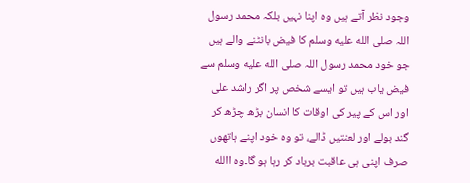وجود نظر آتے ہیں وہ اپنا نہیں بلکہ محمد رسول اللہ صلى الله عليه وسلم کا فیض بانٹنے والے ہیں جو خود محمد رسول اللہ صلى الله عليه وسلم سے فیض یاب ہیں تو ایسے شخص پر اگر راشد علی اور اس کے پیر کی اوقات کا انسان بڑھ چڑھ کر گند بولے اور لعنتیں ڈالے، تو وہ خود اپنے ہاتھوں صرف اپنی ہی عاقبت برباد کر رہا ہو گا۔وہ االله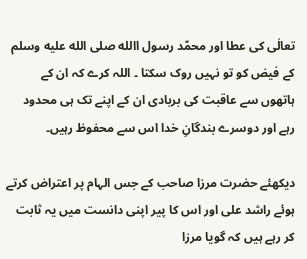تعالٰی کی عطا اور محمّد رسول االله صلى الله عليه وسلم کے فیض کو تو نہیں روک سکتا ۔ اللہ کرے کہ ان کے ہاتھوں سے عاقبت کی بربادی ان کے اپنے تک ہی محدود رہے اور دوسرے بندگانِ خدا اس سے محفوظ رہیں۔

دیکھئے حضرت مرزا صاحب کے جس الہام پر اعتراض کرتے ہوئے راشد علی اور اس کا پیر اپنی دانست میں یہ ثابت کر رہے ہیں کہ گویا مرزا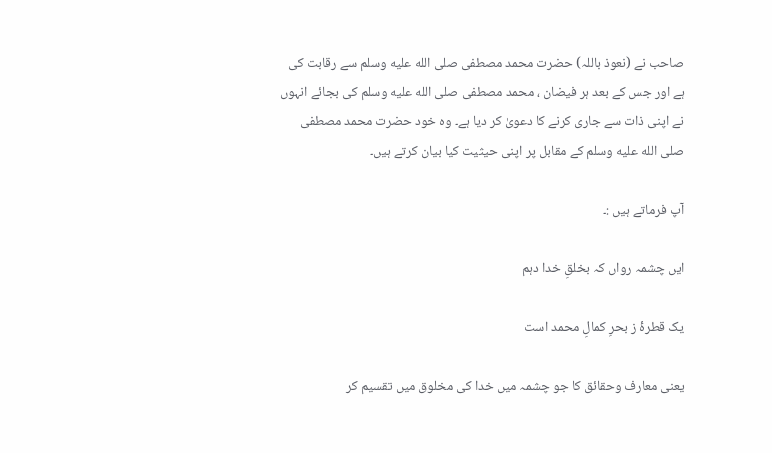صاحب نے (نعوذ باللہ) حضرت محمد مصطفی صلى الله عليه وسلم سے رقابت کی ہے اور جس کے بعد ہر فیضان ، محمد مصطفی صلى الله عليه وسلم کی بجائے انہوں نے اپنی ذات سے جاری کرنے کا دعویٰ کر دیا ہے۔ وہ خود حضرت محمد مصطفی صلى الله عليه وسلم کے مقابل پر اپنی حیثیت کیا بیان کرتے ہیں۔

آپ فرماتے ہیں :۔

ایں چشمہ رواں کہ بخلقِ خدا دہم

یک قطرۂ ز بحرِ کمالِ محمد است

یعنی معارف وحقائق کا جو چشمہ میں خدا کی مخلوق میں تقسیم کر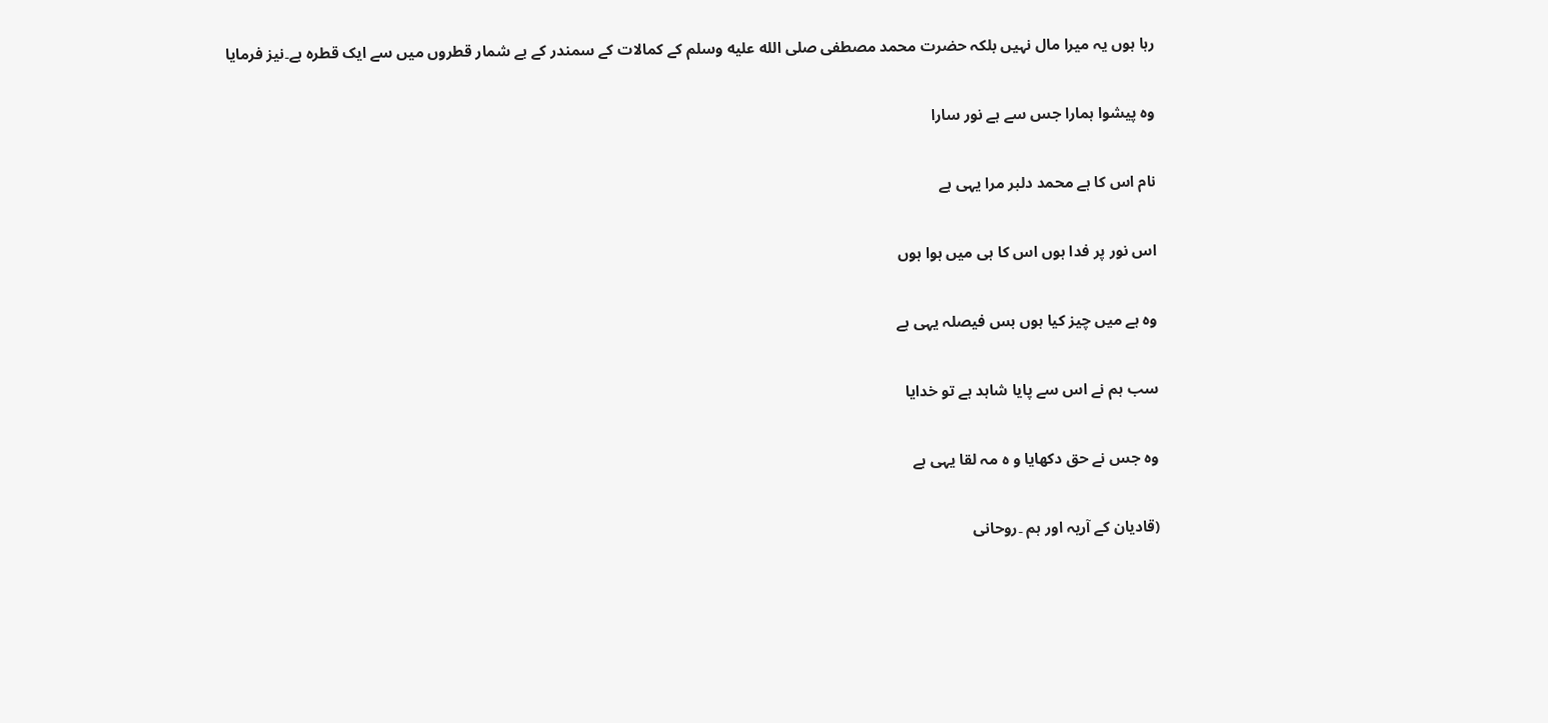رہا ہوں یہ میرا مال نہیں بلکہ حضرت محمد مصطفی صلى الله عليه وسلم کے کمالات کے سمندر کے بے شمار قطروں میں سے ایک قطرہ ہے۔نیز فرمایا

وہ پیشوا ہمارا جس سے ہے نور سارا

نام اس کا ہے محمد دلبر مرا یہی ہے

اس نور پر فدا ہوں اس کا ہی میں ہوا ہوں

وہ ہے میں چیز کیا ہوں بس فیصلہ یہی ہے

سب ہم نے اس سے پایا شاہد ہے تو خدایا

وہ جس نے حق دکھایا و ہ مہ لقا یہی ہے

(قادیان کے آریہ اور ہم ۔روحانی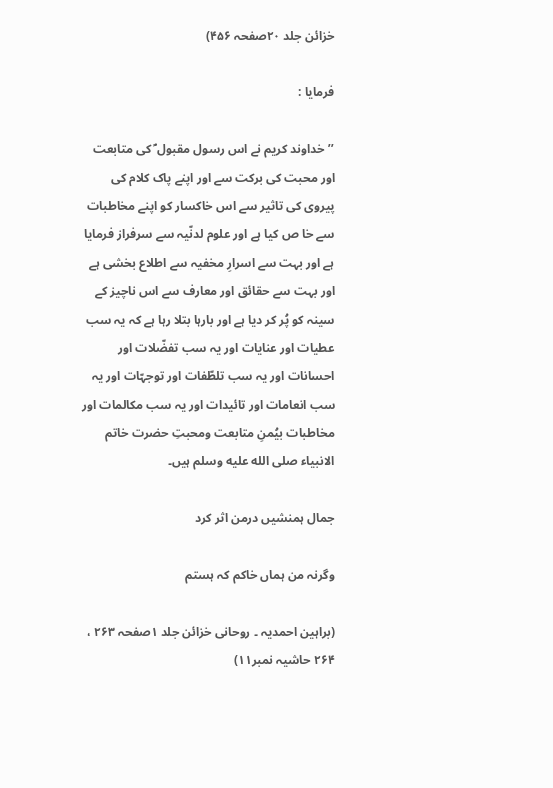خزائن جلد ۲۰صفحہ ۴۵۶)

فرمایا :

’’خداوند کریم نے اس رسول مقبول ؐ کی متابعت اور محبت کی برکت سے اور اپنے پاک کلام کی پیروی کی تاثیر سے اس خاکسار کو اپنے مخاطبات سے خا ص کیا ہے اور علوم لدنّیہ سے سرفراز فرمایا ہے اور بہت سے اسرارِ مخفیہ سے اطلاع بخشی ہے اور بہت سے حقائق اور معارف سے اس ناچیز کے سینہ کو پُر کر دیا ہے اور بارہا بتلا رہا ہے کہ یہ سب عطیات اور عنایات اور یہ سب تفضّلات اور احسانات اور یہ سب تلطّفات اور توجہّات اور یہ سب انعامات اور تائیدات اور یہ سب مکالمات اور مخاطبات بیُمنِ متابعت ومحبتِ حضرت خاتم الانبیاء صلى الله عليه وسلم ہیں۔

جمال ہمنشیں درمن اثر کرد

وگرنہ من ہماں خاکم کہ ہستم

(براہین احمدیہ ۔ روحانی خزائن جلد ۱صفحہ ۲۶۳ ، ۲۶۴ حاشیہ نمبر۱۱)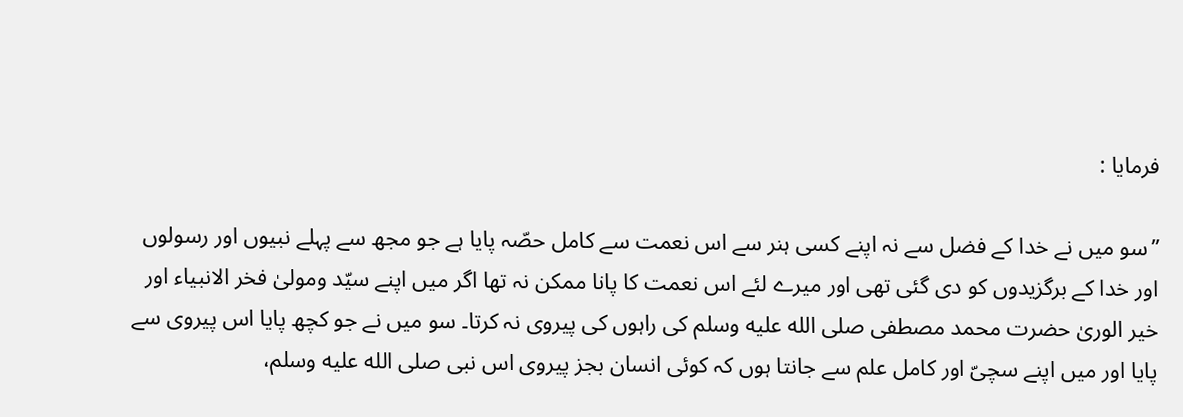فرمایا :

’’سو میں نے خدا کے فضل سے نہ اپنے کسی ہنر سے اس نعمت سے کامل حصّہ پایا ہے جو مجھ سے پہلے نبیوں اور رسولوں اور خدا کے برگزیدوں کو دی گئی تھی اور میرے لئے اس نعمت کا پانا ممکن نہ تھا اگر میں اپنے سیّد ومولیٰ فخر الانبیاء اور خیر الوریٰ حضرت محمد مصطفی صلى الله عليه وسلم کی راہوں کی پیروی نہ کرتا۔ سو میں نے جو کچھ پایا اس پیروی سے پایا اور میں اپنے سچیّ اور کامل علم سے جانتا ہوں کہ کوئی انسان بجز پیروی اس نبی صلى الله عليه وسلم،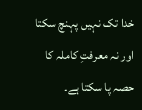خدا تک نہیں پہنچ سکتا اور نہ معرفتِ کاملہ کا حصہ پا سکتا ہے۔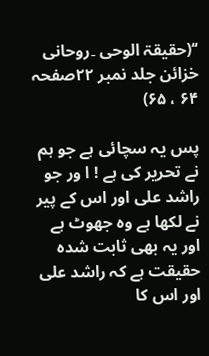‘‘(حقیقۃ الوحی ۔روحانی خزائن جلد نمبر ۲۲صفحہ ۶۴ ، ۶۵)

پس یہ سچائی ہے جو ہم نے تحریر کی ہے ! ا ور جو راشد علی اور اس کے پیر نے لکھا ہے وہ جھوٹ ہے اور یہ بھی ثابت شدہ حقیقت ہے کہ راشد علی اور اس کا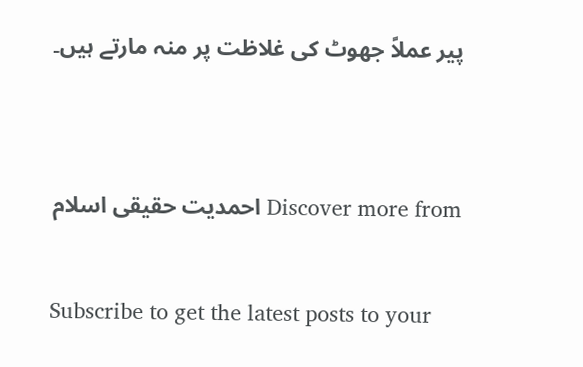پیر عملاً جھوٹ کی غلاظت پر منہ مارتے ہیں۔


Discover more from احمدیت حقیقی اسلام

Subscribe to get the latest posts to your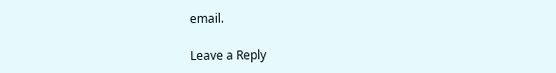email.

Leave a Reply